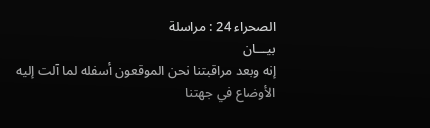الصحراء 24 : مراسلة
بيـــان
إنه وبعد مراقبتنا نحن الموقعون أسفله لما آلت إليه الأوضاع في جهتنا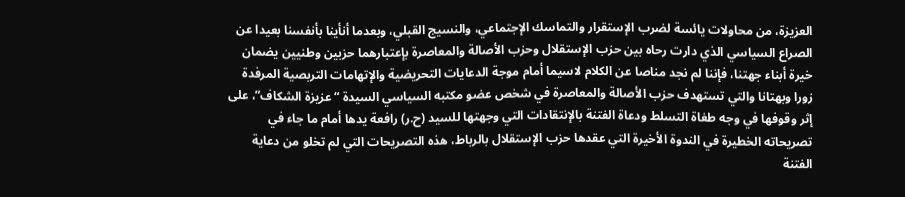العزيزة، من محاولات يائسة لضرب الإستقرار والتماسك الإجتماعي، والنسيج القبلي، وبعدما أنأينا بأنفسنا بعيدا عن الصراع السياسي الذي دارت رحاه بين حزب الإستقلال وحزب الأصالة والمعاصرة بإعتبارهما حزبين وطنيين يضمان خيرة أبناء جهتنا، فإننا لم نجد مناصا عن الكلام لاسيما أمام موجة الدعايات التحريضية والإتهامات التربصية المرفدة زورا وبهتانا والتي تستهدف حزب الأصالة والمعاصرة في شخص عضو مكتبه السياسي السيدة “عزيزة الشكاف”، على إثر وقوفها في وجه طغاة التسلط ودعاة الفتنة بالإنتقادات التي وجهتها للسيد (ح.ر) رافعة يدها أمام ما جاء في تصريحاته الخطيرة في الندوة الأخيرة التي عقدها حزب الإستقلال بالرباط، هذه التصريحات التي لم تخلو من دعاية الفتنة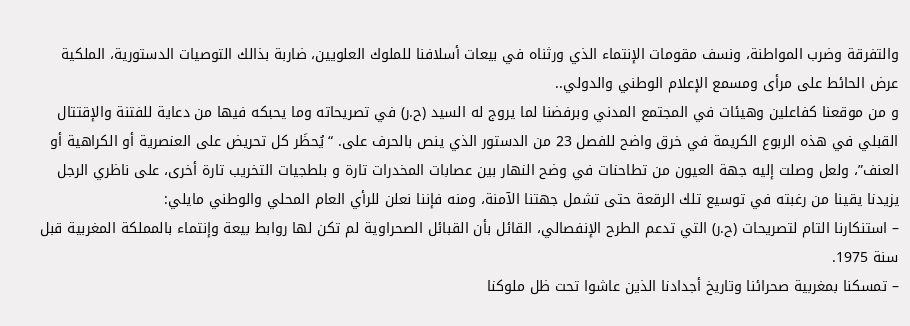والتفرقة وضرب المواطنة، ونسف مقومات الإنتماء الذي ورثناه في بيعات أسلافنا للملوك العلويين، ضاربة بذالك التوصيات الدستورية، الملكية عرض الحائط على مرأى ومسمع الإعلام الوطني والدولي..
و من موقعنا كفاعلين وهيئات في المجتمع المدني وبرفضنا لما يروج له السيد (ح.ر) في تصريحاته وما يحبكه فيها من دعاية للفتنة والإقتتال القبلي في هذه الربوع الكريمة في خرق واضح للفصل 23 من الدستور الذي ينص بالحرف على. “يُحظَر كل تحريض على العنصرية أو الكراهية أو العنف”، ولعل وصلت إليه جهة العيون من تطاحنات في وضح النهار بين عصابات المخدرات تارة و بلطجيات التخريب تارة أخرى، على ناظري الرجل يزيدنا يقينا من رغبته في توسيع تلك الرقعة حتى تشمل جهتنا الآمنة، ومنه فإننا نعلن للرأي العام المحلي والوطني مايلي:
– استنكارنا التام لتصريحات (ح.ر) التي تدعم الطرح الإنفصالي، القائل بأن القبائل الصحراوية لم تكن لها روابط بيعة وإنتماء بالمملكة المغربية قبل سنة 1975.
– تمسكنا بمغربية صحرائنا وتاريخ أجدادنا الذين عاشوا تحت ظل ملوكنا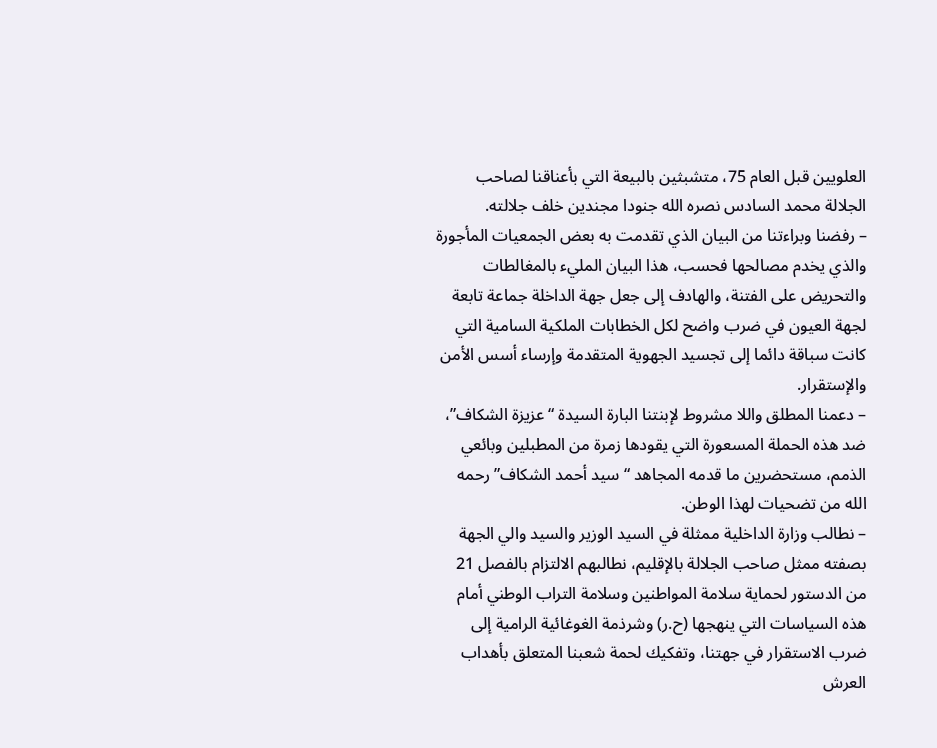العلويين قبل العام 75، متشبثين بالبيعة التي بأعناقنا لصاحب الجلالة محمد السادس نصره الله جنودا مجندين خلف جلالته.
– رفضنا وبراءتنا من البيان الذي تقدمت به بعض الجمعيات المأجورة والذي يخدم مصالحها فحسب، هذا البيان المليء بالمغالطات والتحريض على الفتنة، والهادف إلى جعل جهة الداخلة جماعة تابعة لجهة العيون في ضرب واضح لكل الخطابات الملكية السامية التي كانت سباقة دائما إلى تجسيد الجهوية المتقدمة وإرساء أسس الأمن والإستقرار.
– دعمنا المطلق واللا مشروط لإبنتنا البارة السيدة “عزيزة الشكاف”، ضد هذه الحملة المسعورة التي يقودها زمرة من المطبلين وبائعي الذمم، مستحضرين ما قدمه المجاهد “سيد أحمد الشكاف” رحمه الله من تضحيات لهذا الوطن.
– نطالب وزارة الداخلية ممثلة في السيد الوزير والسيد والي الجهة بصفته ممثل صاحب الجلالة بالإقليم، نطالبهم الالتزام بالفصل 21 من الدستور لحماية سلامة المواطنين وسلامة التراب الوطني أمام هذه السياسات التي ينهجها (ح.ر) وشرذمة الغوغائية الرامية إلى ضرب الاستقرار في جهتنا، وتفكيك لحمة شعبنا المتعلق بأهداب العرش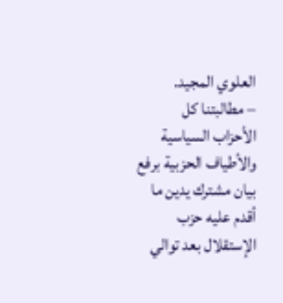العلوي المجيد.
– مطالبتنا كل الأحزاب السياسية والأطياف الحزبية برفع بيان مشترك يدين ما أقدم عليه حزب الإستقلال بعد توالي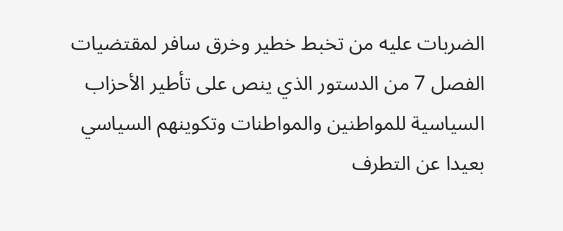الضربات عليه من تخبط خطير وخرق سافر لمقتضيات الفصل 7 من الدستور الذي ينص على تأطير الأحزاب السياسية للمواطنين والمواطنات وتكوينهم السياسي بعيدا عن التطرف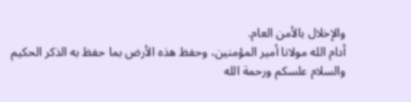والإخلال بالأمن العام.
أدام الله مولانا أمير المؤمنين، وحفظ هذه الأرض بما حفظ به الذكر الحكيم
والسلام علسكم ورحمة الله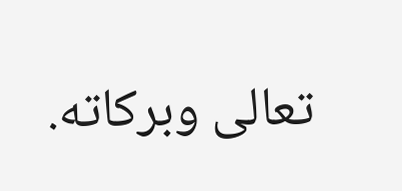تعالى وبركاته.